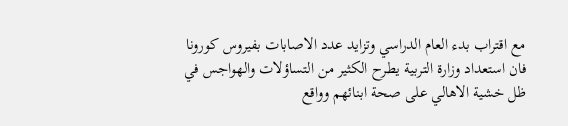مع اقتراب بدء العام الدراسي وتزايد عدد الاصابات بفيروس كورونا فان استعداد وزارة التربية يطرح الكثير من التساؤلات والهواجس في ظل خشية الاهالي على صحة ابنائهم وواقع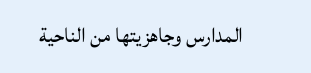المدارس وجاهزيتها من الناحية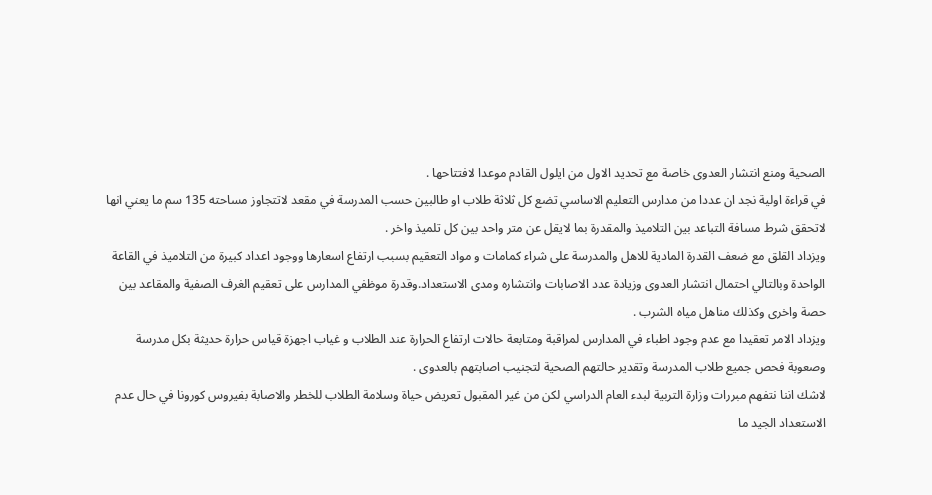الصحية ومنع انتشار العدوى خاصة مع تحديد الاول من ايلول القادم موعدا لافتتاحها .
في قراءة اولية نجد ان عددا من مدارس التعليم الاساسي تضع كل ثلاثة طلاب او طالبين حسب المدرسة في مقعد لاتتجاوز مساحته 135 سم ما يعني انها لاتحقق شرط مسافة التباعد بين التلاميذ والمقدرة بما لايقل عن متر واحد بين كل تلميذ واخر .
ويزداد القلق مع ضعف القدرة المادية للاهل والمدرسة على شراء كمامات و مواد التعقيم بسبب ارتفاع اسعارها ووجود اعداد كبيرة من التلاميذ في القاعة الواحدة وبالتالي احتمال انتشار العدوى وزيادة عدد الاصابات وانتشاره ومدى الاستعداد.وقدرة موظفي المدارس على تعقيم الغرف الصفية والمقاعد بين حصة واخرى وكذلك مناهل مياه الشرب .
ويزداد الامر تعقيدا مع عدم وجود اطباء في المدارس لمراقبة ومتابعة حالات ارتفاع الحرارة عند الطلاب و غياب اجهزة قياس حرارة حديثة بكل مدرسة وصعوبة فحص جميع طلاب المدرسة وتقدير حالتهم الصحية لتجنيب اصابتهم بالعدوى .
لاشك اننا نتفهم مبررات وزارة التربية لبدء العام الدراسي لكن من غير المقبول تعريض حياة وسلامة الطلاب للخطر والاصابة بفيروس كورونا في حال عدم الاستعداد الجيد ما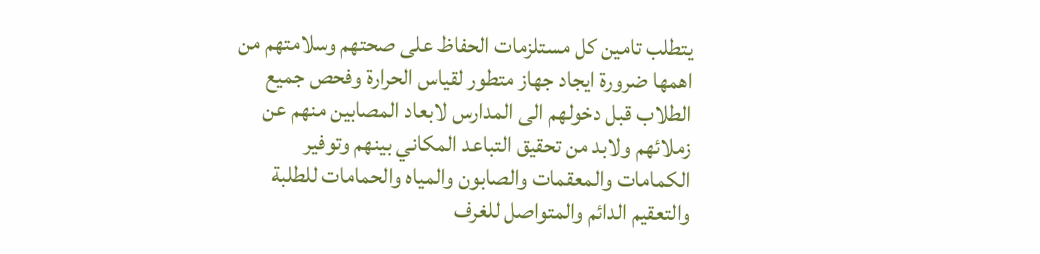يتطلب تامين كل مستلزمات الحفاظ على صحتهم وسلامتهم من اهمها ضرورة ايجاد جهاز متطور لقياس الحرارة وفحص جميع الطلاب قبل دخولهم الى المدارس لابعاد المصابين منهم عن زملائهم ولابد من تحقيق التباعد المكاني بينهم وتوفير الكمامات والمعقمات والصابون والمياه والحمامات للطلبة والتعقيم الدائم والمتواصل للغرف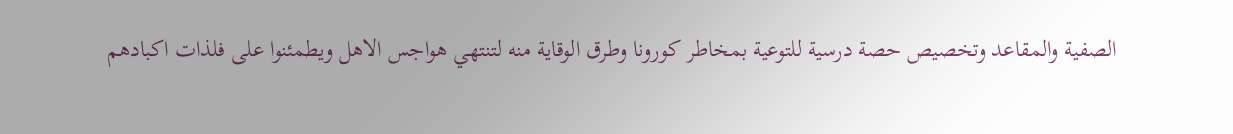الصفية والمقاعد وتخصيص حصة درسية للتوعية بمخاطر كورونا وطرق الوقاية منه لتنتهي هواجس الاهل ويطمئنوا على فلذات اكبادهم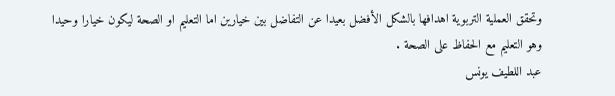وتحقق العملية التربوية اهدافها بالشكل الأفضل بعيدا عن التفاضل بين خيارين اما التعليم او الصحة ليكون خيارا وحيدا وهو التعليم مع الحفاظ على الصحة .
عبد اللطيف يونس